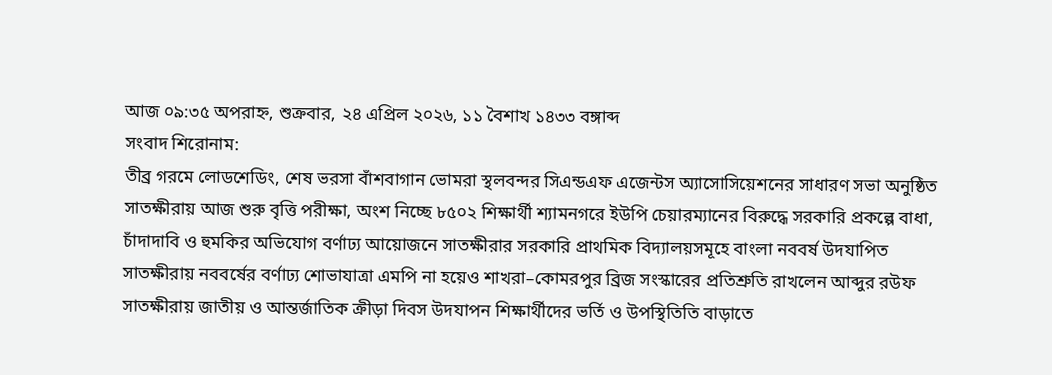আজ ০৯:৩৫ অপরাহ্ন, শুক্রবার, ২৪ এপ্রিল ২০২৬, ১১ বৈশাখ ১৪৩৩ বঙ্গাব্দ
সংবাদ শিরোনাম:
তীব্র গরমে লোডশেডিং, শেষ ভরসা বাঁশবাগান ভোমরা স্থলবন্দর সিএন্ডএফ এজেন্টস অ্যাসোসিয়েশনের সাধারণ সভা অনুষ্ঠিত সাতক্ষীরায় আজ শুরু বৃত্তি পরীক্ষা, অংশ নিচ্ছে ৮৫০২ শিক্ষার্থী শ্যামনগরে ইউপি চেয়ারম্যানের বিরুদ্ধে সরকারি প্রকল্পে বাধা, চাঁদাদাবি ও হুমকির অভিযোগ বর্ণাঢ্য আয়োজনে সাতক্ষীরার সরকারি প্রাথমিক বিদ্যালয়সমূহে বাংলা নববর্ষ উদযাপিত সাতক্ষীরায় নববর্ষের বর্ণাঢ্য শোভাযাত্রা এমপি না হয়েও শাখরা–কোমরপুর ব্রিজ সংস্কারের প্রতিশ্রুতি রাখলেন আব্দুর রউফ সাতক্ষীরায় জাতীয় ও আন্তর্জাতিক ক্রীড়া দিবস উদযাপন শিক্ষার্থীদের ভর্তি ও উপস্থিতিতি বাড়াতে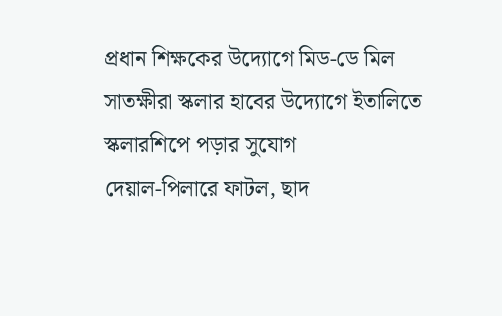প্রধান শিক্ষকের উদ্যোগে মিড-ডে মিল সাতক্ষীরা স্কলার হাবের উদ্যোগে ইতালিতে স্কলারশিপে পড়ার সুযোগ
দেয়াল-পিলারে ফাটল, ছাদ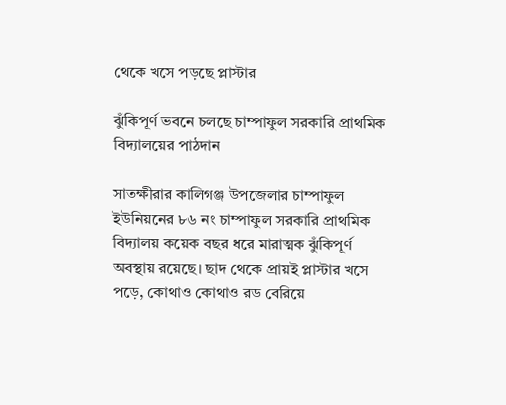থেকে খসে পড়ছে প্লাস্টার

ঝুঁকিপূর্ণ ভবনে চলছে চাম্পাফুল সরকারি প্রাথমিক বিদ্যালয়ের পাঠদান

সাতক্ষীরার কালিগঞ্জ উপজেলার চাম্পাফুল ইউনিয়নের ৮৬ নং চাম্পাফুল সরকারি প্রাথমিক বিদ্যালয় কয়েক বছর ধরে মারাত্মক ঝুঁকিপূর্ণ অবস্থায় রয়েছে। ছাদ থেকে প্রায়ই প্লাস্টার খসে পড়ে, কোথাও কোথাও রড বেরিয়ে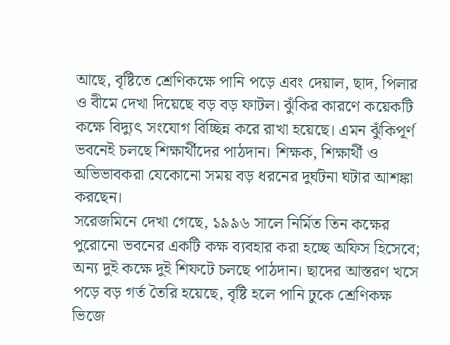আছে, বৃষ্টিতে শ্রেণিকক্ষে পানি পড়ে এবং দেয়াল, ছাদ, পিলার ও বীমে দেখা দিয়েছে বড় বড় ফাটল। ঝুঁকির কারণে কয়েকটি কক্ষে বিদ্যুৎ সংযোগ বিচ্ছিন্ন করে রাখা হয়েছে। এমন ঝুঁকিপূর্ণ ভবনেই চলছে শিক্ষার্থীদের পাঠদান। শিক্ষক, শিক্ষার্থী ও অভিভাবকরা যেকোনো সময় বড় ধরনের দুর্ঘটনা ঘটার আশঙ্কা করছেন।
সরেজমিনে দেখা গেছে, ১৯৯৬ সালে নির্মিত তিন কক্ষের পুরোনো ভবনের একটি কক্ষ ব্যবহার করা হচ্ছে অফিস হিসেবে; অন্য দুই কক্ষে দুই শিফটে চলছে পাঠদান। ছাদের আস্তরণ খসে পড়ে বড় গর্ত তৈরি হয়েছে, বৃষ্টি হলে পানি ঢুকে শ্রেণিকক্ষ ভিজে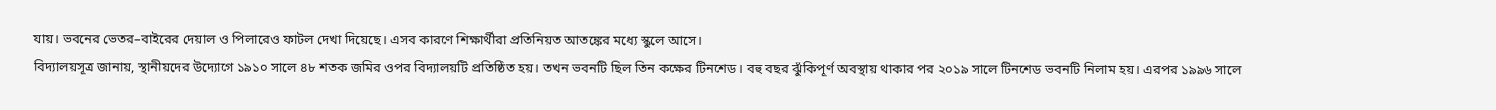যায়। ভবনের ভেতর–বাইরের দেয়াল ও পিলারেও ফাটল দেখা দিয়েছে। এসব কারণে শিক্ষার্থীরা প্রতিনিয়ত আতঙ্কের মধ্যে স্কুলে আসে।
বিদ্যালয়সূত্র জানায়, স্থানীয়দের উদ্যোগে ১৯১০ সালে ৪৮ শতক জমির ওপর বিদ্যালয়টি প্রতিষ্ঠিত হয়। তখন ভবনটি ছিল তিন কক্ষের টিনশেড। বহু বছর ঝুঁকিপূর্ণ অবস্থায় থাকার পর ২০১৯ সালে টিনশেড ভবনটি নিলাম হয়। এরপর ১৯৯৬ সালে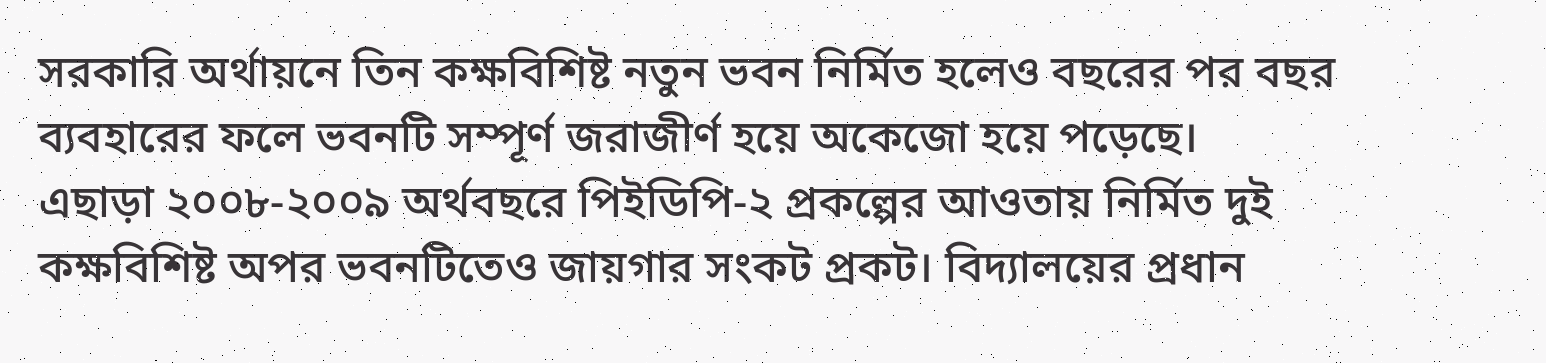সরকারি অর্থায়নে তিন কক্ষবিশিষ্ট নতুন ভবন নির্মিত হলেও বছরের পর বছর ব্যবহারের ফলে ভবনটি সম্পূর্ণ জরাজীর্ণ হয়ে অকেজো হয়ে পড়েছে।
এছাড়া ২০০৮-২০০৯ অর্থবছরে পিইডিপি-২ প্রকল্পের আওতায় নির্মিত দুই কক্ষবিশিষ্ট অপর ভবনটিতেও জায়গার সংকট প্রকট। বিদ্যালয়ের প্রধান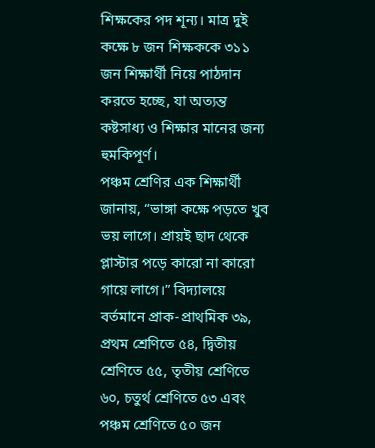শিক্ষকের পদ শূন্য। মাত্র দুই কক্ষে ৮ জন শিক্ষককে ৩১১ জন শিক্ষার্থী নিয়ে পাঠদান করতে হচ্ছে, যা অত্যন্ত কষ্টসাধ্য ও শিক্ষার মানের জন্য হুমকিপূর্ণ।
পঞ্চম শ্রেণির এক শিক্ষার্থী জানায়, “ভাঙ্গা কক্ষে পড়তে খুব ভয় লাগে। প্রায়ই ছাদ থেকে প্লাস্টার পড়ে কারো না কারো গায়ে লাগে।” বিদ্যালয়ে বর্তমানে প্রাক-প্রাথমিক ৩৯, প্রথম শ্রেণিতে ৫৪, দ্বিতীয় শ্রেণিতে ৫৫, তৃতীয় শ্রেণিতে ৬০, চতুর্থ শ্রেণিতে ৫৩ এবং পঞ্চম শ্রেণিতে ৫০ জন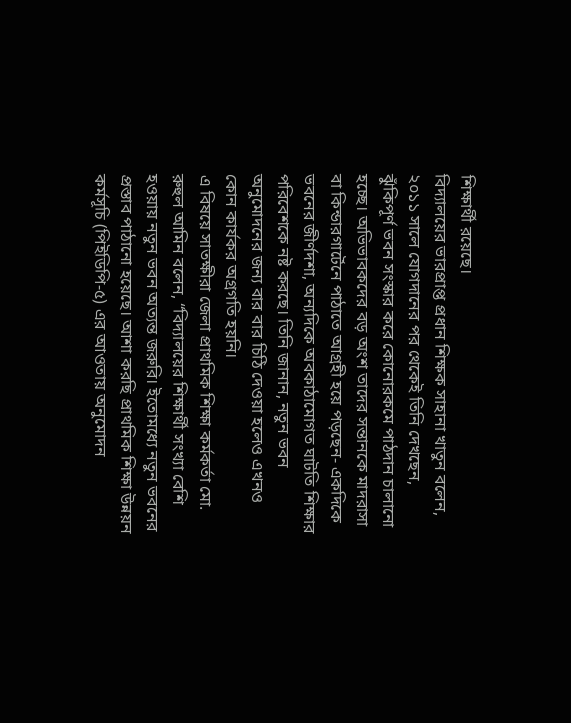শিক্ষার্থী রয়েছে।
বিদ্যালয়ের ভারপ্রাপ্ত প্রধান শিক্ষক সাহানা খাতুন বলেন, ২০১১ সালে যোগদানের পর থেকেই তিনি দেখছেন, ঝুঁকিপূর্ণ ভবন সংস্কার করে কোনোরকমে পাঠদান চালানো হচ্ছে। অভিভাবকদের বড় অংশ তাদের সন্তানকে মাদরাসা বা কিন্ডারগার্টেনে পাঠাতে আগ্রহী হয়ে পড়ছেন- একদিকে ভবনের জীর্ণদশা, অন্যদিকে অবকাঠামোগত ঘাটতি শিক্ষার পরিবেশকে নষ্ট করছে। তিনি জানান, নতুন ভবন অনুমোদনের জন্য বার বার চিঠি দেওয়া হলেও এখনও কোন কার্যকর অগ্রগতি হয়নি।
এ বিষয়ে সাতক্ষীরা জেলা প্রাথমিক শিক্ষা কর্মকর্তা মো. রুহুল আমিন বলেন, “বিদ্যালয়ের শিক্ষার্থী সংখ্যা বেশি হওয়ায় নতুন ভবন অত্যন্ত জরুরি। ইতোমধ্যে নতুন ভবনের প্রস্তাব পাঠানো হয়েছে। আশা করছি প্রাথমিক শিক্ষা উন্নয়ন কর্মসূচি (পিইডিপি-৫) এর আওতায় অনুমোদন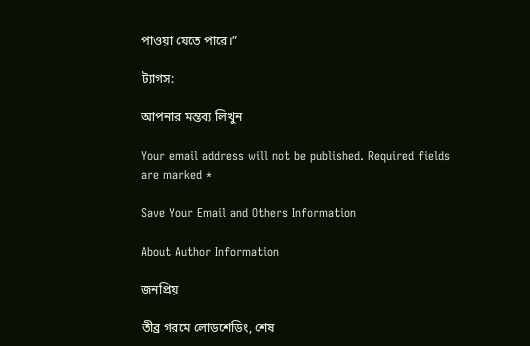পাওয়া যেতে পারে।”

ট্যাগস:

আপনার মন্তব্য লিখুন

Your email address will not be published. Required fields are marked *

Save Your Email and Others Information

About Author Information

জনপ্রিয়

তীব্র গরমে লোডশেডিং, শেষ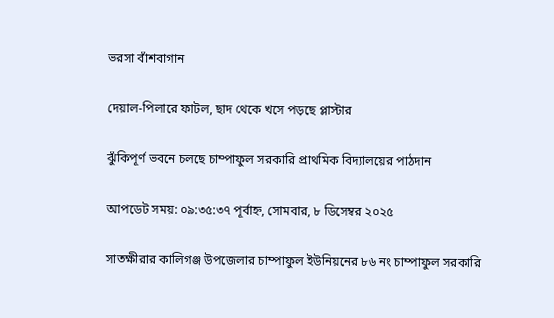ভরসা বাঁশবাগান

দেয়াল-পিলারে ফাটল, ছাদ থেকে খসে পড়ছে প্লাস্টার

ঝুঁকিপূর্ণ ভবনে চলছে চাম্পাফুল সরকারি প্রাথমিক বিদ্যালয়ের পাঠদান

আপডেট সময়: ০৯:৩৫:৩৭ পূর্বাহ্ন, সোমবার, ৮ ডিসেম্বর ২০২৫

সাতক্ষীরার কালিগঞ্জ উপজেলার চাম্পাফুল ইউনিয়নের ৮৬ নং চাম্পাফুল সরকারি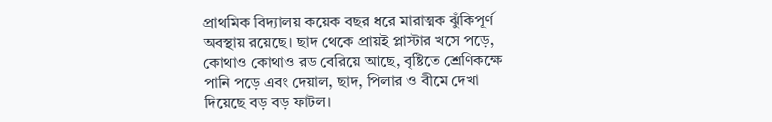প্রাথমিক বিদ্যালয় কয়েক বছর ধরে মারাত্মক ঝুঁকিপূর্ণ অবস্থায় রয়েছে। ছাদ থেকে প্রায়ই প্লাস্টার খসে পড়ে, কোথাও কোথাও রড বেরিয়ে আছে, বৃষ্টিতে শ্রেণিকক্ষে পানি পড়ে এবং দেয়াল, ছাদ, পিলার ও বীমে দেখা দিয়েছে বড় বড় ফাটল।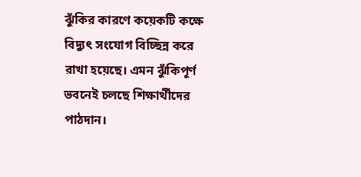ঝুঁকির কারণে কয়েকটি কক্ষে বিদ্যুৎ সংযোগ বিচ্ছিন্ন করে রাখা হয়েছে। এমন ঝুঁকিপূর্ণ ভবনেই চলছে শিক্ষার্থীদের পাঠদান।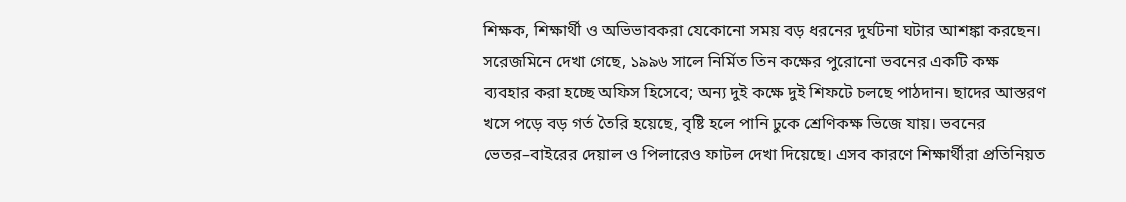শিক্ষক, শিক্ষার্থী ও অভিভাবকরা যেকোনো সময় বড় ধরনের দুর্ঘটনা ঘটার আশঙ্কা করছেন।
সরেজমিনে দেখা গেছে, ১৯৯৬ সালে নির্মিত তিন কক্ষের পুরোনো ভবনের একটি কক্ষ ব্যবহার করা হচ্ছে অফিস হিসেবে; অন্য দুই কক্ষে দুই শিফটে চলছে পাঠদান। ছাদের আস্তরণ খসে পড়ে বড় গর্ত তৈরি হয়েছে, বৃষ্টি হলে পানি ঢুকে শ্রেণিকক্ষ ভিজে যায়। ভবনের ভেতর–বাইরের দেয়াল ও পিলারেও ফাটল দেখা দিয়েছে। এসব কারণে শিক্ষার্থীরা প্রতিনিয়ত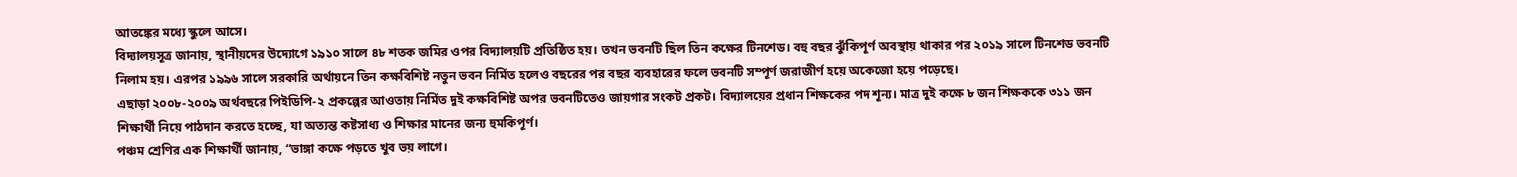আতঙ্কের মধ্যে স্কুলে আসে।
বিদ্যালয়সূত্র জানায়, স্থানীয়দের উদ্যোগে ১৯১০ সালে ৪৮ শতক জমির ওপর বিদ্যালয়টি প্রতিষ্ঠিত হয়। তখন ভবনটি ছিল তিন কক্ষের টিনশেড। বহু বছর ঝুঁকিপূর্ণ অবস্থায় থাকার পর ২০১৯ সালে টিনশেড ভবনটি নিলাম হয়। এরপর ১৯৯৬ সালে সরকারি অর্থায়নে তিন কক্ষবিশিষ্ট নতুন ভবন নির্মিত হলেও বছরের পর বছর ব্যবহারের ফলে ভবনটি সম্পূর্ণ জরাজীর্ণ হয়ে অকেজো হয়ে পড়েছে।
এছাড়া ২০০৮-২০০৯ অর্থবছরে পিইডিপি-২ প্রকল্পের আওতায় নির্মিত দুই কক্ষবিশিষ্ট অপর ভবনটিতেও জায়গার সংকট প্রকট। বিদ্যালয়ের প্রধান শিক্ষকের পদ শূন্য। মাত্র দুই কক্ষে ৮ জন শিক্ষককে ৩১১ জন শিক্ষার্থী নিয়ে পাঠদান করতে হচ্ছে, যা অত্যন্ত কষ্টসাধ্য ও শিক্ষার মানের জন্য হুমকিপূর্ণ।
পঞ্চম শ্রেণির এক শিক্ষার্থী জানায়, “ভাঙ্গা কক্ষে পড়তে খুব ভয় লাগে।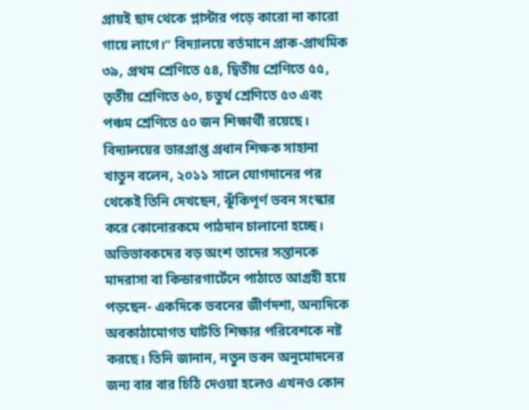প্রায়ই ছাদ থেকে প্লাস্টার পড়ে কারো না কারো গায়ে লাগে।” বিদ্যালয়ে বর্তমানে প্রাক-প্রাথমিক ৩৯, প্রথম শ্রেণিতে ৫৪, দ্বিতীয় শ্রেণিতে ৫৫, তৃতীয় শ্রেণিতে ৬০, চতুর্থ শ্রেণিতে ৫৩ এবং পঞ্চম শ্রেণিতে ৫০ জন শিক্ষার্থী রয়েছে।
বিদ্যালয়ের ভারপ্রাপ্ত প্রধান শিক্ষক সাহানা খাতুন বলেন, ২০১১ সালে যোগদানের পর থেকেই তিনি দেখছেন, ঝুঁকিপূর্ণ ভবন সংস্কার করে কোনোরকমে পাঠদান চালানো হচ্ছে। অভিভাবকদের বড় অংশ তাদের সন্তানকে মাদরাসা বা কিন্ডারগার্টেনে পাঠাতে আগ্রহী হয়ে পড়ছেন- একদিকে ভবনের জীর্ণদশা, অন্যদিকে অবকাঠামোগত ঘাটতি শিক্ষার পরিবেশকে নষ্ট করছে। তিনি জানান, নতুন ভবন অনুমোদনের জন্য বার বার চিঠি দেওয়া হলেও এখনও কোন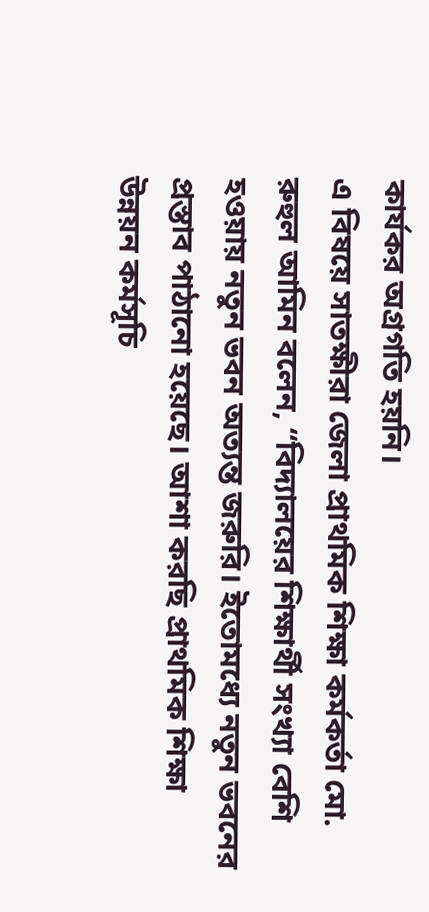কার্যকর অগ্রগতি হয়নি।
এ বিষয়ে সাতক্ষীরা জেলা প্রাথমিক শিক্ষা কর্মকর্তা মো. রুহুল আমিন বলেন, “বিদ্যালয়ের শিক্ষার্থী সংখ্যা বেশি হওয়ায় নতুন ভবন অত্যন্ত জরুরি। ইতোমধ্যে নতুন ভবনের প্রস্তাব পাঠানো হয়েছে। আশা করছি প্রাথমিক শিক্ষা উন্নয়ন কর্মসূচি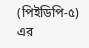(পিইডিপি-৫) এর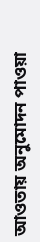আওতায় অনুমোদন পাওয়া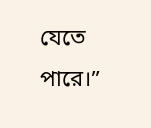যেতে পারে।”